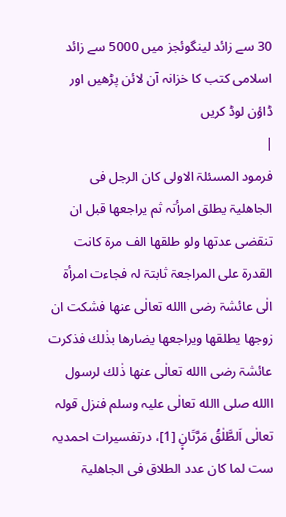30 سے زائد لینگوئجز میں 5000 سے زائد اسلامی کتب کا خزانہ آن لائن پڑھیں اور ڈاؤن لوڈ کریں
|
فرمود المسئلۃ الاولی کان الرجل فی الجاھلیۃ یطلق امرأتہ ثم یراجعھا قبل ان تنقضی عدتھا ولو طلقھا الف مرۃ کانت القدرۃ علی المراجعۃ ثابتۃ لہ فجاءت امرأۃ الٰی عائشۃ رضی االله تعالٰی عنھا فشکت ان زوجھا یطلقھا ویراجعھا یضارھا بذٰلك فذکرت عائشۃ رضی االله تعالٰی عنھا ذٰلك لرسول االله صلی االله تعالٰی علیہ وسلم فنزل قولہ تعالٰی اَلطَّلٰقُ مَرَّتَانِ۪ [1]، درتفسیرات احمدیہ ست لما کان عدد الطلاق فی الجاھلیۃ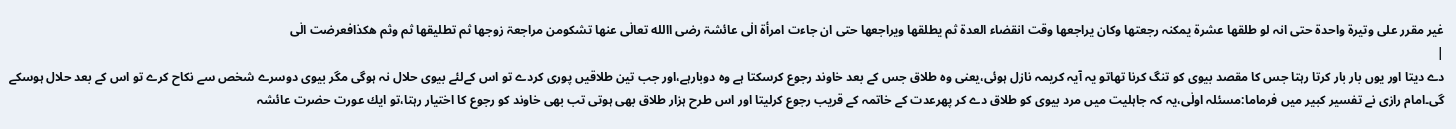غیر مقرر علی وتیرۃ واحدۃ حتی انہ لو طلقھا عشرۃ یمکنہ رجعتھا وکان یراجعھا وقت انقضاء العدۃ ثم یطلقھا ویراجعھا حتی ان جاءت امرأۃ الٰی عائشۃ رضی االله تعالٰی عنھا تشکومن مراجعۃ زوجھا ثم تطلیقھا ثم وثم ھکذافعرضت الٰی
|
دے دیتا اور یوں بار بار کرتا رہتا جس کا مقصد بیوی کو تنگ کرنا تھاتو یہ آیہ کریمہ نازل ہوئی،یعنی وہ طلاق جس کے بعد خاوند رجوع کرسکتا ہے وہ دوبارہے،اور جب تین طلاقیں پوری کردے تو اس کےلئے بیوی حلال نہ ہوگی مگر بیوی دوسرے شخص سے نکاح کرے تو اس کے بعد حلال ہوسکے گی۔امام رازی نے تفسیر کبیر میں فرماما:مسئلہ اولٰی،یہ کہ جاہلیت میں مرد بیوی کو طلاق دے کر پھرعدت کے خاتمہ کے قریب رجوع کرلیتا اور اس طرح ہزار طلاق بھی ہوتی تب بھی خاوند کو رجوع کا اختیار رہتا،تو ایك عورت حضرت عائشہ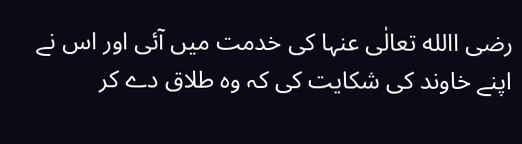رضی االله تعالٰی عنہا کی خدمت میں آئی اور اس نے اپنے خاوند کی شکایت کی کہ وہ طلاق دے کر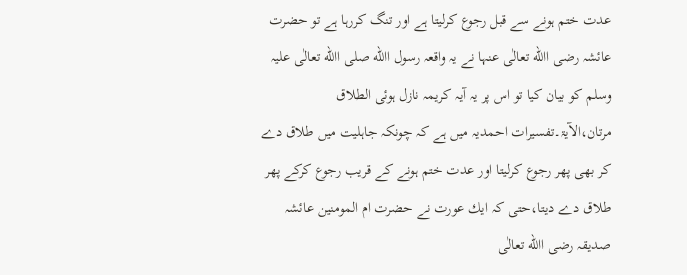عدت ختم ہونے سے قبل رجوع کرلیتا ہے اور تنگ کررہا ہے تو حضرت عائشہ رضی االله تعالٰی عنہا نے یہ واقعہ رسول االله صلی االله تعالٰی علیہ وسلم کو بیان کیا تو اس پر یہ آیہ کریمہ نازل ہوئی الطلاق مرتان،الآیۃ۔تفسیرات احمدیہ میں ہے کہ چونکہ جاہلیت میں طلاق دے کر بھی پھر رجوع کرلیتا اور عدت ختم ہونے کے قریب رجوع کرکے پھر طلاق دے دیتا،حتی کہ ایك عورت نے حضرت ام المومنین عائشہ صدیقہ رضی االله تعالٰی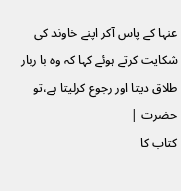عنہا کے پاس آکر اپنے خاوند کی شکایت کرتے ہوئے کہا کہ وہ با ربار طلاق دیتا اور رجوع کرلیتا ہے،تو حضرت |
کتاب کا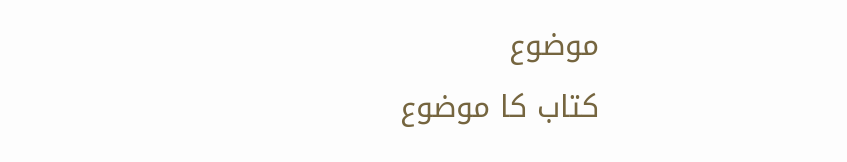موضوع
کتاب کا موضوع